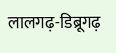लालगढ़-डिब्रूगढ़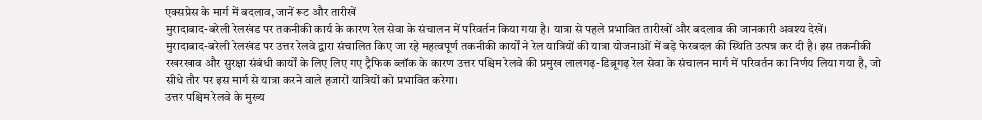एक्सप्रेस के मार्ग में बदलाव, जानें रूट और तारीखें
मुरादाबाद-बरेली रेलखंड पर तकनीकी कार्य के कारण रेल सेवा के संचालन में परिवर्तन किया गया है। यात्रा से पहले प्रभावित तारीखों और बदलाव की जानकारी अवश्य देखें।
मुरादाबाद-बरेली रेलखंड पर उत्तर रेलवे द्वारा संचालित किए जा रहे महत्वपूर्ण तकनीकी कार्यों ने रेल यात्रियों की यात्रा योजनाओं में बड़े फेरबदल की स्थिति उत्पन्न कर दी है। इस तकनीकी रखरखाव और सुरक्षा संबंधी कार्यों के लिए लिए गए ट्रैफिक ब्लॉक के कारण उत्तर पश्चिम रेलवे की प्रमुख लालगढ़-डिब्रूगढ़ रेल सेवा के संचालन मार्ग में परिवर्तन का निर्णय लिया गया है, जो सीधे तौर पर इस मार्ग से यात्रा करने वाले हजारों यात्रियों को प्रभावित करेगा।
उत्तर पश्चिम रेलवे के मुख्य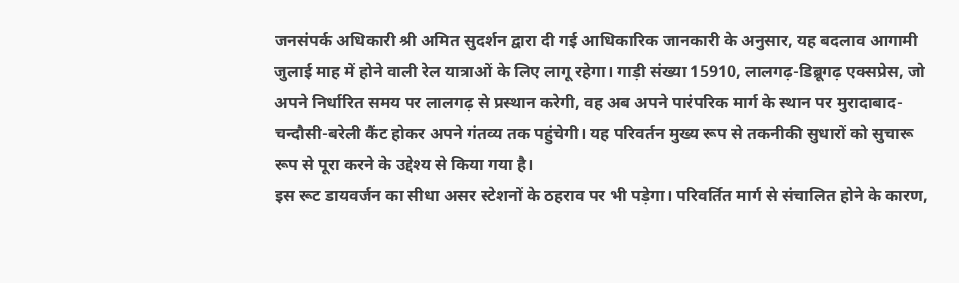जनसंपर्क अधिकारी श्री अमित सुदर्शन द्वारा दी गई आधिकारिक जानकारी के अनुसार, यह बदलाव आगामी जुलाई माह में होने वाली रेल यात्राओं के लिए लागू रहेगा। गाड़ी संख्या 15910, लालगढ़-डिब्रूगढ़ एक्सप्रेस, जो अपने निर्धारित समय पर लालगढ़ से प्रस्थान करेगी, वह अब अपने पारंपरिक मार्ग के स्थान पर मुरादाबाद-चन्दौसी-बरेली कैंट होकर अपने गंतव्य तक पहुंचेगी। यह परिवर्तन मुख्य रूप से तकनीकी सुधारों को सुचारू रूप से पूरा करने के उद्देश्य से किया गया है।
इस रूट डायवर्जन का सीधा असर स्टेशनों के ठहराव पर भी पड़ेगा। परिवर्तित मार्ग से संचालित होने के कारण,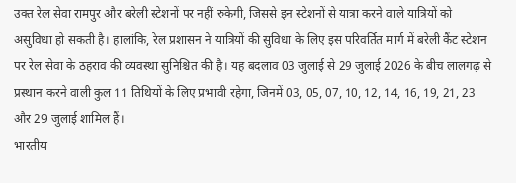उक्त रेल सेवा रामपुर और बरेली स्टेशनों पर नहीं रुकेगी, जिससे इन स्टेशनों से यात्रा करने वाले यात्रियों को असुविधा हो सकती है। हालांकि, रेल प्रशासन ने यात्रियों की सुविधा के लिए इस परिवर्तित मार्ग में बरेली कैंट स्टेशन पर रेल सेवा के ठहराव की व्यवस्था सुनिश्चित की है। यह बदलाव 03 जुलाई से 29 जुलाई 2026 के बीच लालगढ़ से प्रस्थान करने वाली कुल 11 तिथियों के लिए प्रभावी रहेगा, जिनमें 03, 05, 07, 10, 12, 14, 16, 19, 21, 23 और 29 जुलाई शामिल हैं।
भारतीय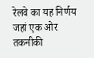रेलवे का यह निर्णय जहां एक ओर तकनीकी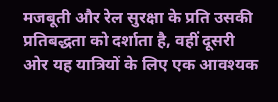मजबूती और रेल सुरक्षा के प्रति उसकी प्रतिबद्धता को दर्शाता है, वहीं दूसरी ओर यह यात्रियों के लिए एक आवश्यक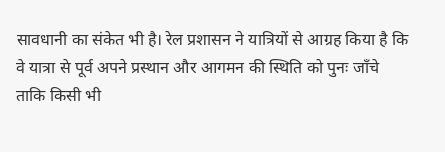सावधानी का संकेत भी है। रेल प्रशासन ने यात्रियों से आग्रह किया है कि वे यात्रा से पूर्व अपने प्रस्थान और आगमन की स्थिति को पुनः जाँचे ताकि किसी भी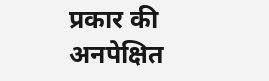प्रकार की अनपेक्षित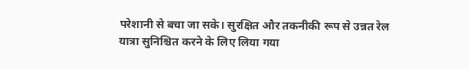परेशानी से बचा जा सके। सुरक्षित और तकनीकी रूप से उन्नत रेल यात्रा सुनिश्चित करने के लिए लिया गया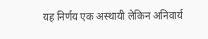यह निर्णय एक अस्थायी लेकिन अनिवार्य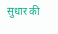सुधार की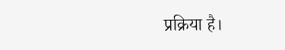प्रक्रिया है।